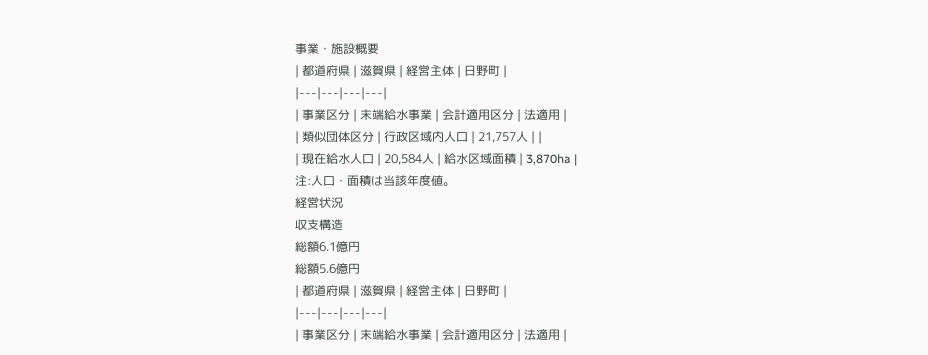事業・施設概要
| 都道府県 | 滋賀県 | 経営主体 | 日野町 |
|---|---|---|---|
| 事業区分 | 末端給水事業 | 会計適用区分 | 法適用 |
| 類似団体区分 | 行政区域内人口 | 21,757人 | |
| 現在給水人口 | 20,584人 | 給水区域面積 | 3,870ha |
注:人口・面積は当該年度値。
経営状況
収支構造
総額6.1億円
総額5.6億円
| 都道府県 | 滋賀県 | 経営主体 | 日野町 |
|---|---|---|---|
| 事業区分 | 末端給水事業 | 会計適用区分 | 法適用 |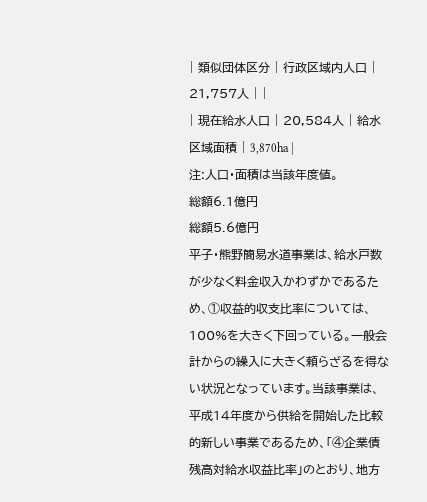| 類似団体区分 | 行政区域内人口 | 21,757人 | |
| 現在給水人口 | 20,584人 | 給水区域面積 | 3,870ha |
注:人口・面積は当該年度値。
総額6.1億円
総額5.6億円
平子・熊野簡易水道事業は、給水戸数が少なく料金収入かわずかであるため、①収益的収支比率については、100%を大きく下回っている。一般会計からの繰入に大きく頼らざるを得ない状況となっています。当該事業は、平成14年度から供給を開始した比較的新しい事業であるため、「④企業債残高対給水収益比率」のとおり、地方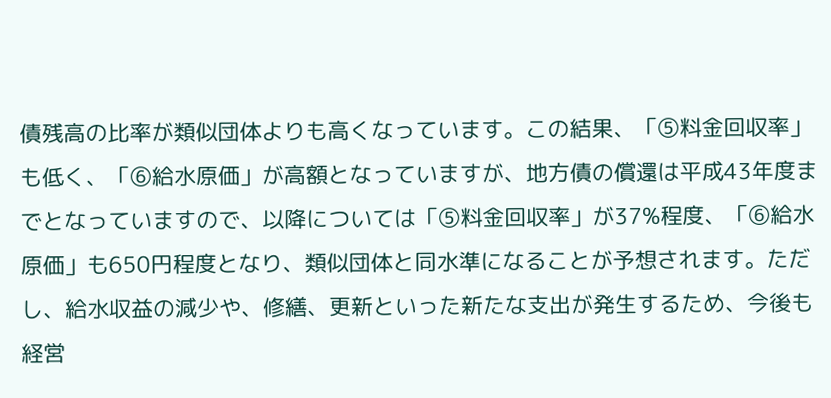債残高の比率が類似団体よりも高くなっています。この結果、「⑤料金回収率」も低く、「⑥給水原価」が高額となっていますが、地方債の償還は平成43年度までとなっていますので、以降については「⑤料金回収率」が37%程度、「⑥給水原価」も650円程度となり、類似団体と同水準になることが予想されます。ただし、給水収益の減少や、修繕、更新といった新たな支出が発生するため、今後も経営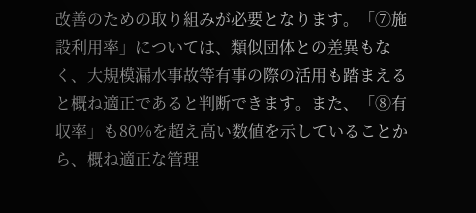改善のための取り組みが必要となります。「⑦施設利用率」については、類似団体との差異もなく、大規模漏水事故等有事の際の活用も踏まえると概ね適正であると判断できます。また、「⑧有収率」も80%を超え高い数値を示していることから、概ね適正な管理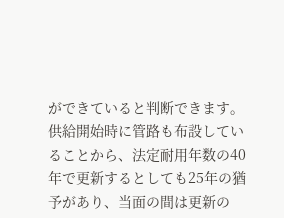ができていると判断できます。
供給開始時に管路も布設していることから、法定耐用年数の40年で更新するとしても25年の猶予があり、当面の間は更新の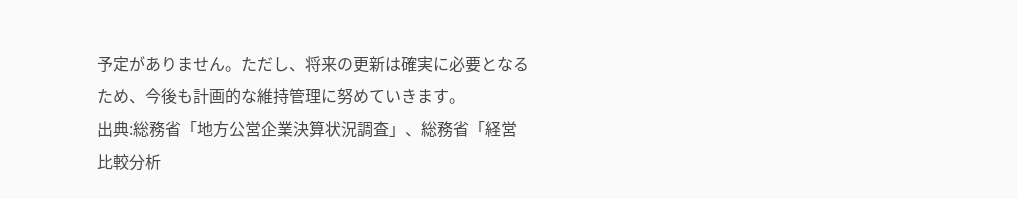予定がありません。ただし、将来の更新は確実に必要となるため、今後も計画的な維持管理に努めていきます。
出典:総務省「地方公営企業決算状況調査」、総務省「経営比較分析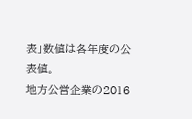表」数値は各年度の公表値。
地方公営企業の2016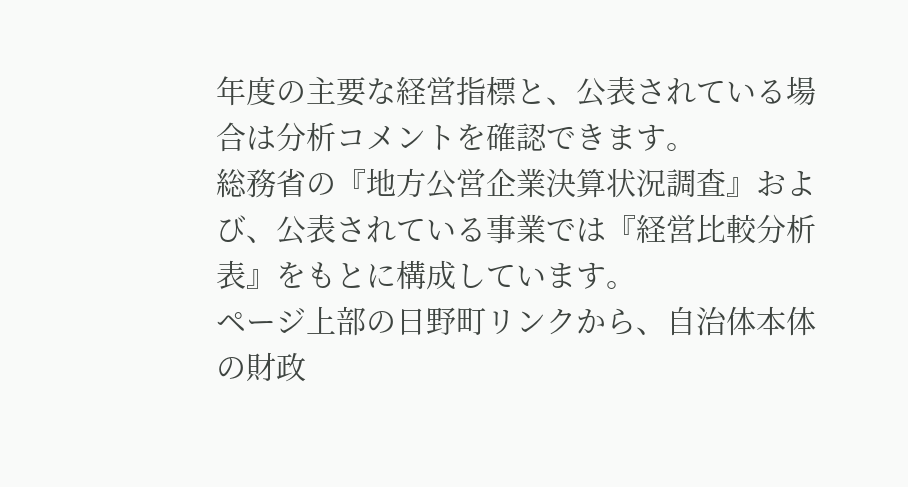年度の主要な経営指標と、公表されている場合は分析コメントを確認できます。
総務省の『地方公営企業決算状況調査』および、公表されている事業では『経営比較分析表』をもとに構成しています。
ページ上部の日野町リンクから、自治体本体の財政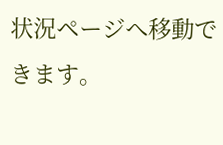状況ページへ移動できます。